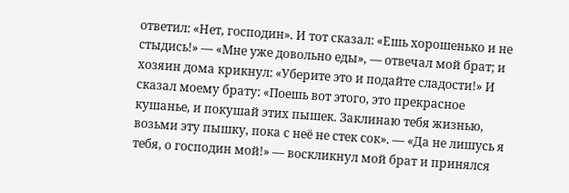ответил: «Нет, господин». И тот сказал: «Ешь хорошенько и не стыдись!» — «Мне уже довольно еды», — отвечал мой брат; и хозяин дома крикнул: «Уберите это и подайте сладости!» И сказал моему брату: «Поешь вот этого, это прекрасное кушанье, и покушай этих пышек. Заклинаю тебя жизнью, возьми эту пышку, пока с неё не стек сок». — «Да не лишусь я тебя, о господин мой!» — воскликнул мой брат и принялся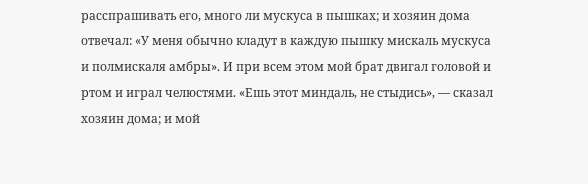расспрашивать его, много ли мускуса в пышках; и хозяин дома отвечал: «У меня обычно кладут в каждую пышку мискаль мускуса и полмискаля амбры». И при всем этом мой брат двигал головой и ртом и играл челюстями. «Ешь этот миндаль, не стыдись», — сказал хозяин дома; и мой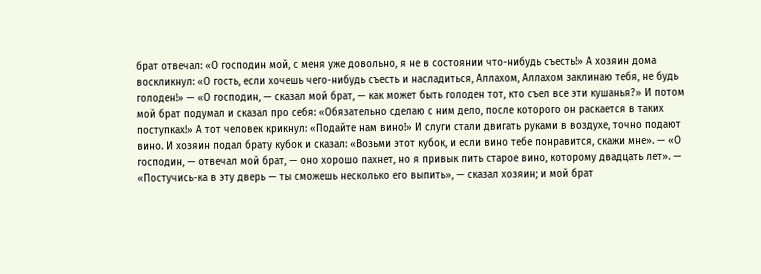брат отвечал: «О господин мой, с меня уже довольно, я не в состоянии что-нибудь съесть!» А хозяин дома воскликнул: «О гость, если хочешь чего-нибудь съесть и насладиться, Аллахом, Аллахом заклинаю тебя, не будь голоден!» — «О господин, — сказал мой брат, — как может быть голоден тот, кто съел все эти кушанья?» И потом мой брат подумал и сказал про себя: «Обязательно сделаю с ним дело, после которого он раскается в таких поступках!» А тот человек крикнул: «Подайте нам вино!» И слуги стали двигать руками в воздухе, точно подают вино. И хозяин подал брату кубок и сказал: «Возьми этот кубок, и если вино тебе понравится, скажи мне». — «О господин, — отвечал мой брат, — оно хорошо пахнет, но я привык пить старое вино, которому двадцать лет». — «Постучись-ка в эту дверь — ты сможешь несколько его выпить», — сказал хозяин; и мой брат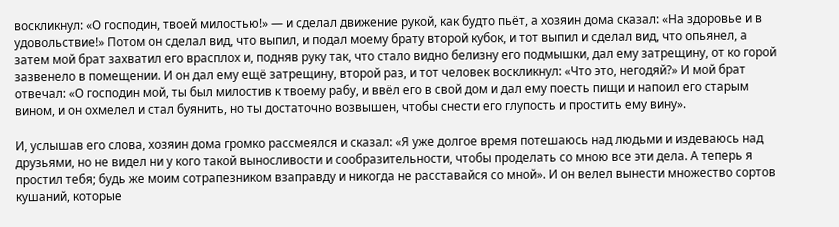воскликнул: «О господин, твоей милостью!» — и сделал движение рукой, как будто пьёт, а хозяин дома сказал: «На здоровье и в удовольствие!» Потом он сделал вид, что выпил, и подал моему брату второй кубок, и тот выпил и сделал вид, что опьянел, а затем мой брат захватил его врасплох и, подняв руку так, что стало видно белизну его подмышки, дал ему затрещину, от ко горой зазвенело в помещении. И он дал ему ещё затрещину, второй раз, и тот человек воскликнул: «Что это, негодяй?» И мой брат отвечал: «О господин мой, ты был милостив к твоему рабу, и ввёл его в свой дом и дал ему поесть пищи и напоил его старым вином, и он охмелел и стал буянить, но ты достаточно возвышен, чтобы снести его глупость и простить ему вину».

И, услышав его слова, хозяин дома громко рассмеялся и сказал: «Я уже долгое время потешаюсь над людьми и издеваюсь над друзьями, но не видел ни у кого такой выносливости и сообразительности, чтобы проделать со мною все эти дела. А теперь я простил тебя; будь же моим сотрапезником взаправду и никогда не расставайся со мной». И он велел вынести множество сортов кушаний, которые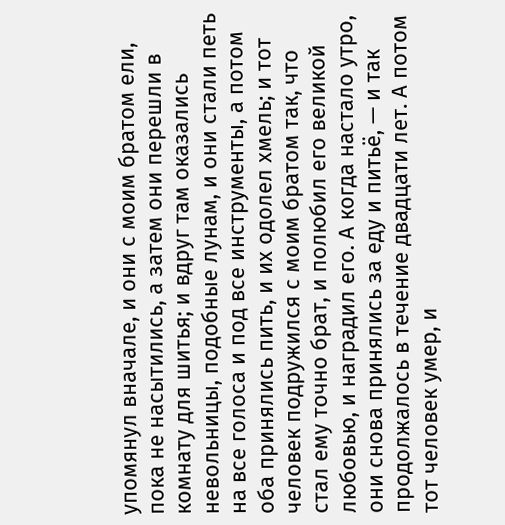упомянул вначале, и они с моим братом ели, пока не насытились, а затем они перешли в комнату для шитья; и вдруг там оказались невольницы, подобные лунам, и они стали петь на все голоса и под все инструменты, а потом оба принялись пить, и их одолел хмель; и тот человек подружился с моим братом так, что стал ему точно брат, и полюбил его великой любовью, и наградил его. А когда настало утро, они снова принялись за еду и питьё, — и так продолжалось в течение двадцати лет. А потом тот человек умер, и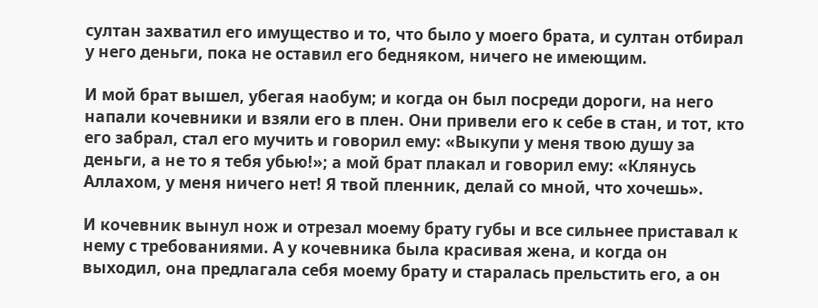султан захватил его имущество и то, что было у моего брата, и султан отбирал у него деньги, пока не оставил его бедняком, ничего не имеющим.

И мой брат вышел, убегая наобум; и когда он был посреди дороги, на него напали кочевники и взяли его в плен. Они привели его к себе в стан, и тот, кто его забрал, стал его мучить и говорил ему: «Выкупи у меня твою душу за деньги, а не то я тебя убью!»; а мой брат плакал и говорил ему: «Клянусь Аллахом, у меня ничего нет! Я твой пленник, делай со мной, что хочешь».

И кочевник вынул нож и отрезал моему брату губы и все сильнее приставал к нему с требованиями. А у кочевника была красивая жена, и когда он выходил, она предлагала себя моему брату и старалась прельстить его, а он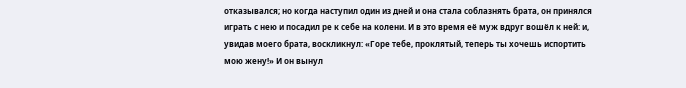отказывался; но когда наступил один из дней и она стала соблазнять брата, он принялся играть с нею и посадил ре к себе на колени. И в это время её муж вдруг вошёл к ней: и, увидав моего брата, воскликнул: «Горе тебе, проклятый, теперь ты хочешь испортить мою жену!» И он вынул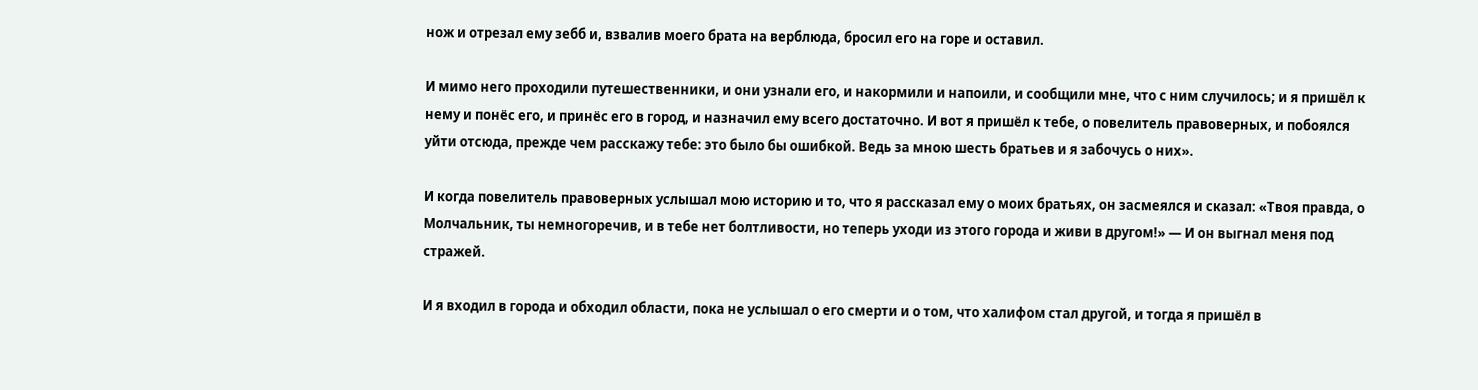нож и отрезал ему зебб и, взвалив моего брата на верблюда, бросил его на горе и оставил.

И мимо него проходили путешественники, и они узнали его, и накормили и напоили, и сообщили мне, что с ним случилось; и я пришёл к нему и понёс его, и принёс его в город, и назначил ему всего достаточно. И вот я пришёл к тебе, о повелитель правоверных, и побоялся уйти отсюда, прежде чем расскажу тебе: это было бы ошибкой. Ведь за мною шесть братьев и я забочусь о них».

И когда повелитель правоверных услышал мою историю и то, что я рассказал ему о моих братьях, он засмеялся и сказал: «Твоя правда, о Молчальник, ты немногоречив, и в тебе нет болтливости, но теперь уходи из этого города и живи в другом!» — И он выгнал меня под стражей.

И я входил в города и обходил области, пока не услышал о его смерти и о том, что халифом стал другой, и тогда я пришёл в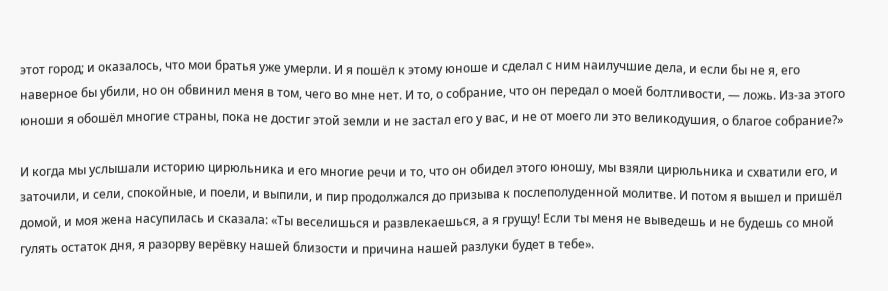этот город; и оказалось, что мои братья уже умерли. И я пошёл к этому юноше и сделал с ним наилучшие дела, и если бы не я, его наверное бы убили, но он обвинил меня в том, чего во мне нет. И то, о собрание, что он передал о моей болтливости, — ложь. Из-за этого юноши я обошёл многие страны, пока не достиг этой земли и не застал его у вас, и не от моего ли это великодушия, о благое собрание?»

И когда мы услышали историю цирюльника и его многие речи и то, что он обидел этого юношу, мы взяли цирюльника и схватили его, и заточили, и сели, спокойные, и поели, и выпили, и пир продолжался до призыва к послеполуденной молитве. И потом я вышел и пришёл домой, и моя жена насупилась и сказала: «Ты веселишься и развлекаешься, а я грущу! Если ты меня не выведешь и не будешь со мной гулять остаток дня, я разорву верёвку нашей близости и причина нашей разлуки будет в тебе».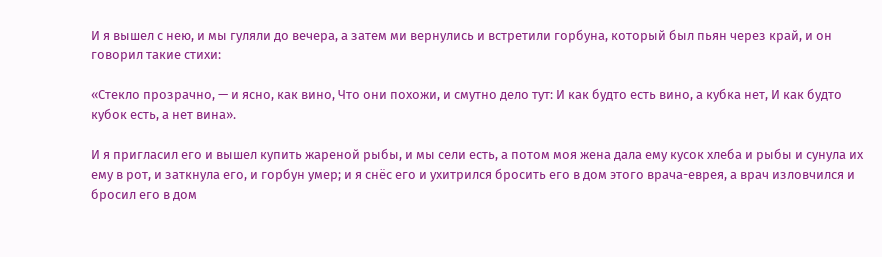И я вышел с нею, и мы гуляли до вечера, а затем ми вернулись и встретили горбуна, который был пьян через край, и он говорил такие стихи:

«Стекло прозрачно, — и ясно, как вино, Что они похожи, и смутно дело тут: И как будто есть вино, а кубка нет, И как будто кубок есть, а нет вина».

И я пригласил его и вышел купить жареной рыбы, и мы сели есть, а потом моя жена дала ему кусок хлеба и рыбы и сунула их ему в рот, и заткнула его, и горбун умер; и я снёс его и ухитрился бросить его в дом этого врача-еврея, а врач изловчился и бросил его в дом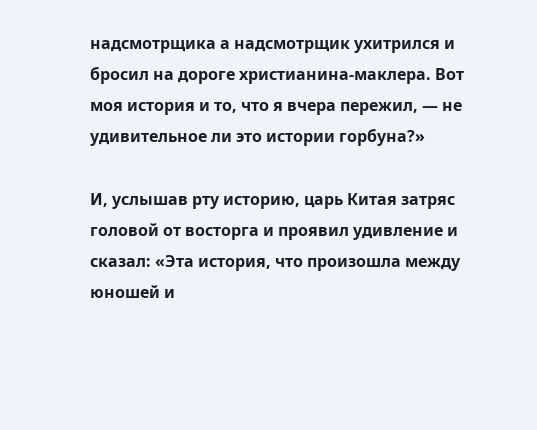надсмотрщика а надсмотрщик ухитрился и бросил на дороге христианина-маклера. Вот моя история и то, что я вчера пережил, — не удивительное ли это истории горбуна?»

И, услышав рту историю, царь Китая затряс головой от восторга и проявил удивление и сказал: «Эта история, что произошла между юношей и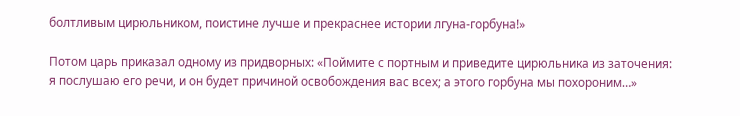болтливым цирюльником, поистине лучше и прекраснее истории лгуна-горбуна!»

Потом царь приказал одному из придворных: «Поймите с портным и приведите цирюльника из заточения: я послушаю его речи, и он будет причиной освобождения вас всех; а этого горбуна мы похороним…»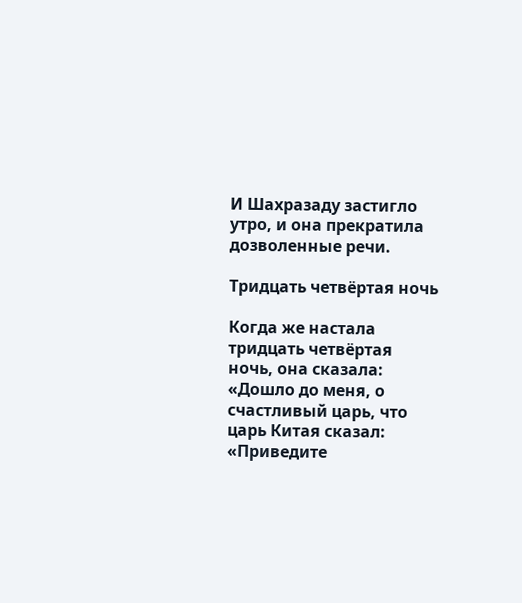И Шахразаду застигло утро, и она прекратила дозволенные речи.

Тридцать четвёртая ночь

Когда же настала тридцать четвёртая ночь, она сказала: «Дошло до меня, о счастливый царь, что царь Китая сказал: «Приведите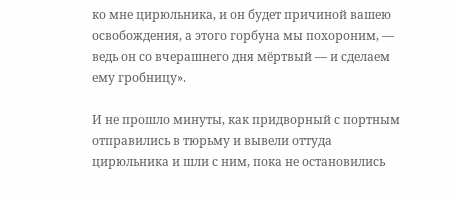ко мне цирюльника, и он будет причиной вашею освобождения, а этого горбуна мы похороним, — ведь он со вчерашнего дня мёртвый — и сделаем ему гробницу».

И не прошло минуты, как придворный с портным отправились в тюрьму и вывели оттуда цирюльника и шли с ним, пока не остановились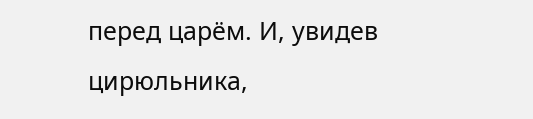перед царём. И, увидев цирюльника,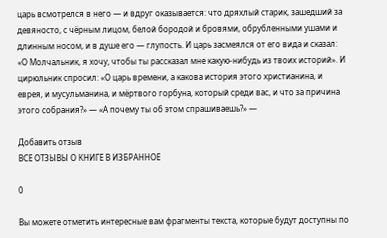царь всмотрелся в него — и вдруг оказывается: что дряхлый старик, зашедший за девяносто, с чёрным лицом, белой бородой и бровями, обрубленными ушами и длинным носом, и в душе его — глупость. И царь засмеялся от его вида и сказал: «О Молчальник, я хочу, чтобы ты рассказал мне какую-нибудь из твоих историй». И цирюльник спросил: «О царь времени, а какова история этого христианина, и еврея, и мусульманина, и мёртвого горбуна, который среди вас, и что за причина этого собрания?» — «А почему ты об этом спрашиваешь?» —

Добавить отзыв
ВСЕ ОТЗЫВЫ О КНИГЕ В ИЗБРАННОЕ

0

Вы можете отметить интересные вам фрагменты текста, которые будут доступны по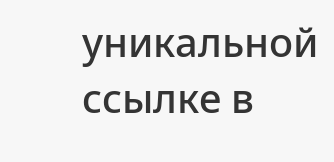уникальной ссылке в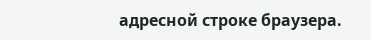адресной строке браузера.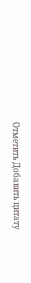Отметить Добавить цитату